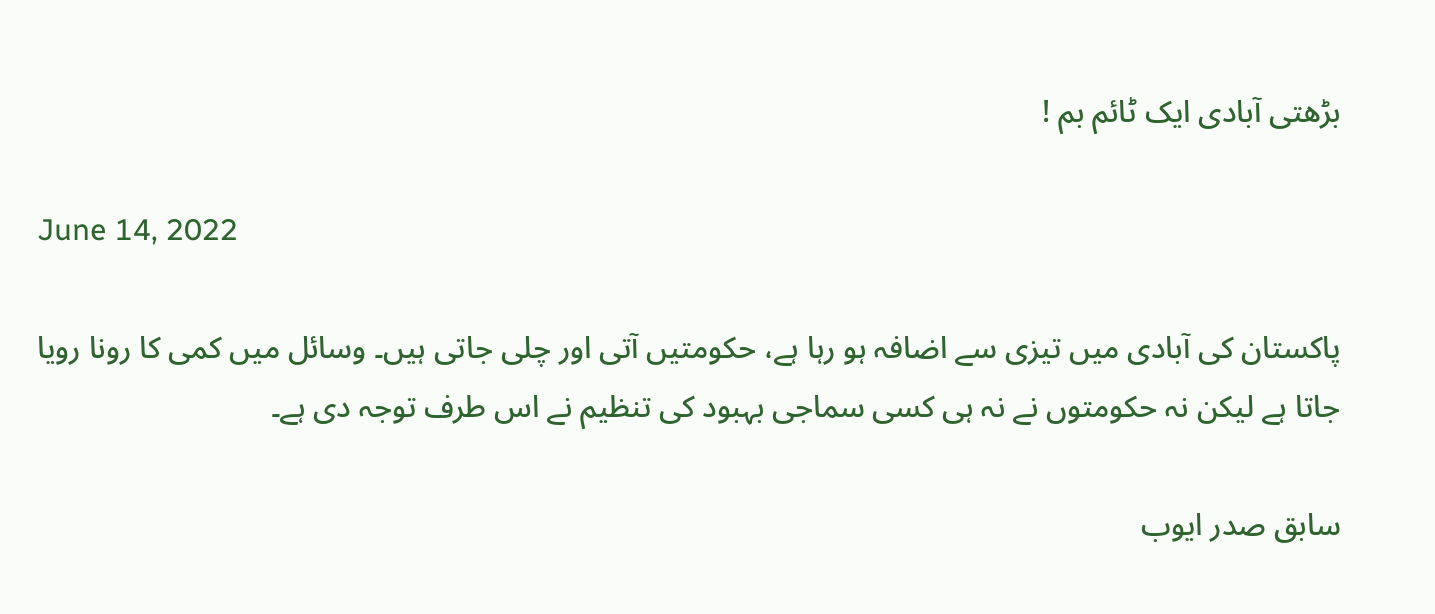بڑھتی آبادی ایک ٹائم بم !

June 14, 2022

پاکستان کی آبادی میں تیزی سے اضافہ ہو رہا ہے، حکومتیں آتی اور چلی جاتی ہیں۔ وسائل میں کمی کا رونا رویا جاتا ہے لیکن نہ حکومتوں نے نہ ہی کسی سماجی بہبود کی تنظیم نے اس طرف توجہ دی ہے۔

سابق صدر ایوب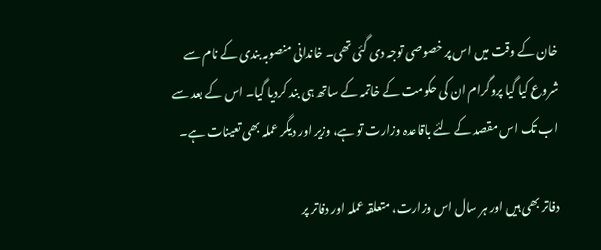خان کے وقت میں اس پر خصوصی توجہ دی گئی تھی۔ خاندانی منصوبہ بندی کے نام سے شروع کیا گیا پروگرام ان کی حکومت کے خاتمہ کے ساتھ ہی بند کردیا گیا۔ اس کے بعد سے اب تک اس مقصد کے لئے باقاعدہ وزارت تو ہے، وزیر اور دیگر عملہ بھی تعینات ہے۔

دفاتر بھی ہیں اور ہر سال اس وزارت، متعلقہ عملہ اور دفاتر پر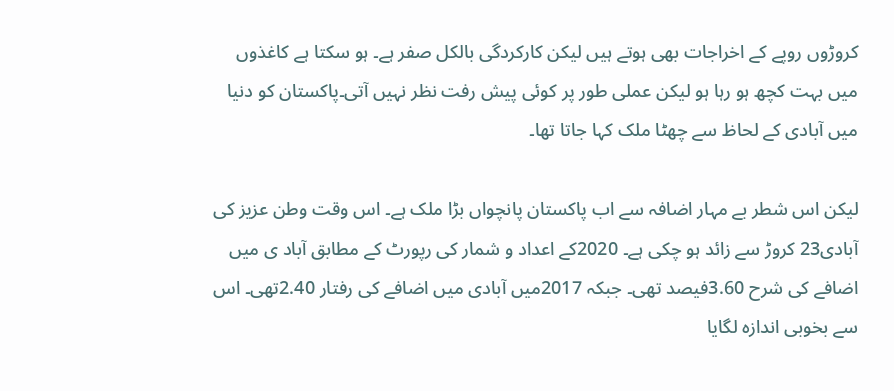کروڑوں روپے کے اخراجات بھی ہوتے ہیں لیکن کارکردگی بالکل صفر ہے۔ ہو سکتا ہے کاغذوں میں بہت کچھ ہو رہا ہو لیکن عملی طور پر کوئی پیش رفت نظر نہیں آتی۔پاکستان کو دنیا میں آبادی کے لحاظ سے چھٹا ملک کہا جاتا تھا۔

لیکن اس شطر بے مہار اضافہ سے اب پاکستان پانچواں بڑا ملک ہے۔ اس وقت وطن عزیز کی آبادی23 کروڑ سے زائد ہو چکی ہے۔ 2020کے اعداد و شمار کی رپورٹ کے مطابق آباد ی میں اضافے کی شرح 3.60فیصد تھی۔ جبکہ 2017میں آبادی میں اضافے کی رفتار 2.40تھی۔ اس سے بخوبی اندازہ لگایا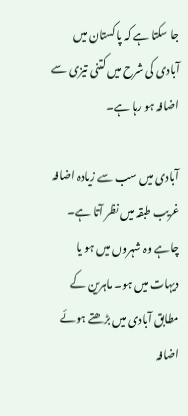جا سکتا ہے کہ پاکستان میں آبادی کی شرح میں کتنی تیزی سے اضافہ ہو رہا ہے۔

آبادی میں سب سے زیادہ اضافہ غریب طبقہ میں نظر آتا ہے۔ چاہے وہ شہروں میں ہو یا دیہات میں ہو۔ ماہرین کے مطابق آبادی میں بڑھتے ہوئے اضافہ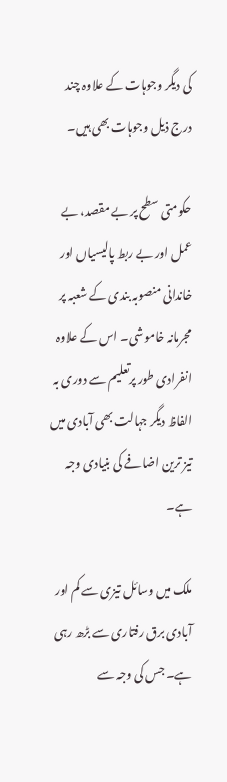کی دیگر وجوہات کے علاوہ چند درج ذیل وجوہات بھی ہیں۔

حکومتی سطح پر بے مقصد، بے عمل اور بے ربط پالیسیاں اور خاندانی منصوبہ بندی کے شعبہ پر مجرمانہ خاموشی۔ اس کے علاوہ انفرادی طور پرتعلیم سے دوری بہ الفاظ دیگر جہالت بھی آبادی میں تیز ترین اضافے کی بنیادی وجہ ہے۔

ملک میں وسائل تیزی سے کم اور آبادی برق رفتاری سے بڑھ رہی ہے۔ جس کی وجہ سے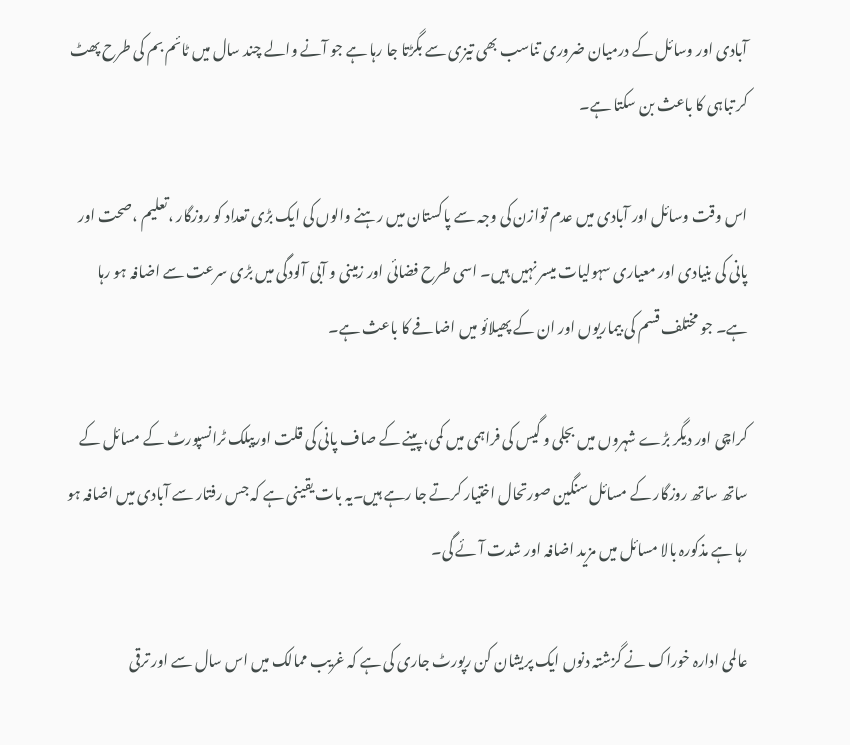آبادی اور وسائل کے درمیان ضروری تناسب بھی تیزی سے بگڑتا جا رہا ہے جو آنے والے چند سال میں ٹائم بم کی طرح پھٹ کر تباہی کا باعث بن سکتا ہے۔

اس وقت وسائل اور آبادی میں عدم توازن کی وجہ سے پاکستان میں رہنے والوں کی ایک بڑی تعداد کو روزگار ،تعلیم ،صحت اور پانی کی بنیادی اور معیاری سہولیات میسر نہیں ہیں۔ اسی طرح فضائی اور زمینی و آبی آلودگی میں بڑی سرعت سے اضافہ ہو رہا ہے۔ جو مختلف قسم کی بیماریوں اور ان کے پھیلائو میں اضافے کا باعث ہے۔

کراچی اور دیگر بڑے شہروں میں بجلی و گیس کی فراہمی میں کمی،پینے کے صاف پانی کی قلت اورپبلک ٹرانسپورٹ کے مسائل کے ساتھ ساتھ روزگار کے مسائل سنگین صورتحال اختیار کرتے جا رہے ہیں۔یہ بات یقینی ہے کہ جس رفتار سے آبادی میں اضافہ ہو رہا ہے مذکورہ بالا مسائل میں مزید اضافہ اور شدت آئے گی۔

عالمی ادارہ خوراک نے گزشتہ دنوں ایک پریشان کن رپورٹ جاری کی ہے کہ غریب ممالک میں اس سال سے اور ترقی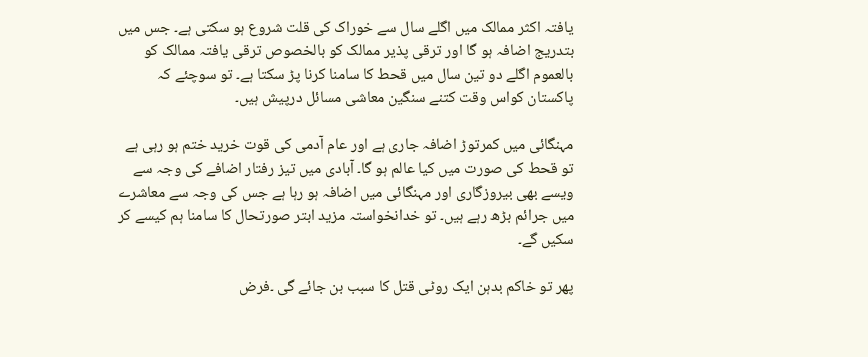یافتہ اکثر ممالک میں اگلے سال سے خوراک کی قلت شروع ہو سکتی ہے۔ جس میں بتدریج اضافہ ہو گا اور ترقی پذیر ممالک کو بالخصوص ترقی یافتہ ممالک کو بالعموم اگلے دو تین سال میں قحط کا سامنا کرنا پڑ سکتا ہے۔ تو سوچئے کہ پاکستان کواس وقت کتنے سنگین معاشی مسائل درپیش ہیں۔

مہنگائی میں کمرتوڑ اضافہ جاری ہے اور عام آدمی کی قوت خرید ختم ہو رہی ہے تو قحط کی صورت میں کیا عالم ہو گا۔ آبادی میں تیز رفتار اضافے کی وجہ سے ویسے بھی بیروزگاری اور مہنگائی میں اضافہ ہو رہا ہے جس کی وجہ سے معاشرے میں جرائم بڑھ رہے ہیں۔ تو خدانخواستہ مزید ابتر صورتحال کا سامنا ہم کیسے کر سکیں گے۔

پھر تو خاکم بدہن ایک روٹی قتل کا سبب بن جائے گی ۔فرض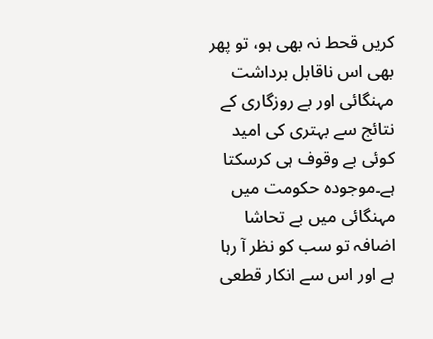کریں قحط نہ بھی ہو، تو پھر بھی اس ناقابل برداشت مہنگائی اور بے روزگاری کے نتائج سے بہتری کی امید کوئی بے وقوف ہی کرسکتا ہے۔موجودہ حکومت میں مہنگائی میں بے تحاشا اضافہ تو سب کو نظر آ رہا ہے اور اس سے انکار قطعی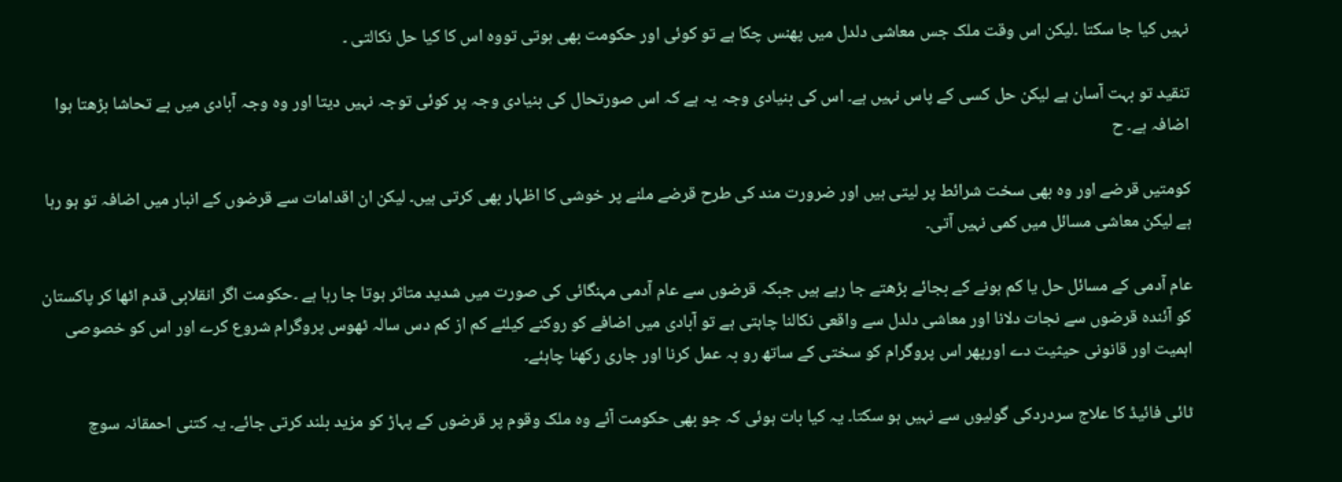نہیں کیا جا سکتا ۔لیکن اس وقت ملک جس معاشی دلدل میں پھنس چکا ہے تو کوئی اور حکومت بھی ہوتی تووہ اس کا کیا حل نکالتی ۔

تنقید تو بہت آسان ہے لیکن حل کسی کے پاس نہیں ہے۔ اس کی بنیادی وجہ یہ ہے کہ اس صورتحال کی بنیادی وجہ پر کوئی توجہ نہیں دیتا اور وہ وجہ آبادی میں بے تحاشا بڑھتا ہوا اضافہ ہے۔ ح

کومتیں قرضے اور وہ بھی سخت شرائط پر لیتی ہیں اور ضرورت مند کی طرح قرضے ملنے پر خوشی کا اظہار بھی کرتی ہیں۔ لیکن ان اقدامات سے قرضوں کے انبار میں اضافہ تو ہو رہا ہے لیکن معاشی مسائل میں کمی نہیں آتی۔

عام آدمی کے مسائل حل یا کم ہونے کے بجائے بڑھتے جا رہے ہیں جبکہ قرضوں سے عام آدمی مہنگائی کی صورت میں شدید متاثر ہوتا جا رہا ہے ۔حکومت اگر انقلابی قدم اٹھا کر پاکستان کو آئندہ قرضوں سے نجات دلانا اور معاشی دلدل سے واقعی نکالنا چاہتی ہے تو آبادی میں اضافے کو روکنے کیلئے کم از کم دس سالہ ٹھوس پروگرام شروع کرے اور اس کو خصوصی اہمیت اور قانونی حیثیت دے اورپھر اس پروگرام کو سختی کے ساتھ رو بہ عمل کرنا اور جاری رکھنا چاہئے۔

ٹائی فائیڈ کا علاج سردردکی گولیوں سے نہیں ہو سکتا۔ یہ کیا بات ہوئی کہ جو بھی حکومت آئے وہ ملک وقوم پر قرضوں کے پہاڑ کو مزید بلند کرتی جائے۔ یہ کتنی احمقانہ سوچ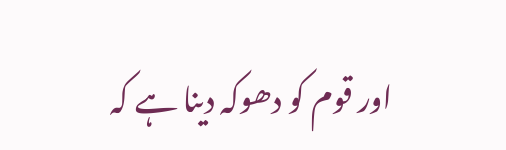اور قوم کو دھوکہ دینا ہے کہ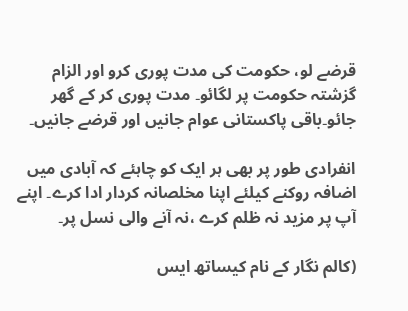قرضے لو، حکومت کی مدت پوری کرو اور الزام گزشتہ حکومت پر لگائو۔ مدت پوری کر کے گھر جائو۔باقی پاکستانی عوام جانیں اور قرضے جانیں۔

انفرادی طور پر بھی ہر ایک کو چاہئے کہ آبادی میں اضافہ روکنے کیلئے اپنا مخلصانہ کردار ادا کرے۔ اپنے آپ پر مزید نہ ظلم کرے ،نہ آنے والی نسل پر۔

(کالم نگار کے نام کیساتھ ایس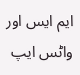ایم ایس اور واٹس ایپ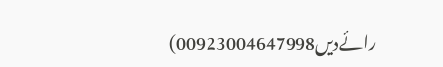رائےدیں00923004647998)